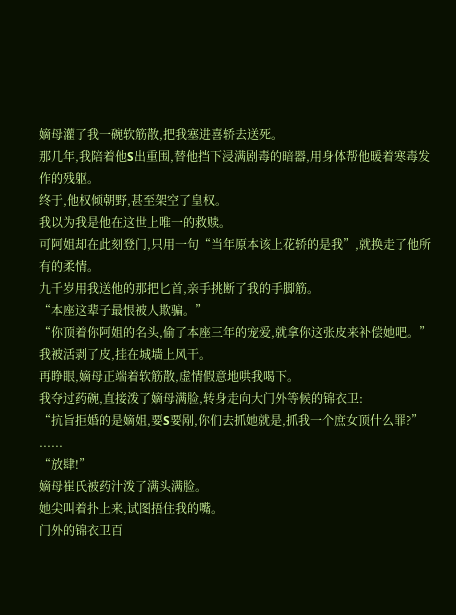嫡母灌了我一碗软筋散,把我塞进喜轿去送死。
那几年,我陪着他S出重围,替他挡下浸满剧毒的暗器,用身体帮他暖着寒毒发作的残躯。
终于,他权倾朝野,甚至架空了皇权。
我以为我是他在这世上唯一的救赎。
可阿姐却在此刻登门,只用一句“当年原本该上花轿的是我”,就换走了他所有的柔情。
九千岁用我送他的那把匕首,亲手挑断了我的手脚筋。
“本座这辈子最恨被人欺骗。”
“你顶着你阿姐的名头,偷了本座三年的宠爱,就拿你这张皮来补偿她吧。”
我被活剥了皮,挂在城墙上风干。
再睁眼,嫡母正端着软筋散,虚情假意地哄我喝下。
我夺过药碗,直接泼了嫡母满脸,转身走向大门外等候的锦衣卫:
“抗旨拒婚的是嫡姐,要S要剐,你们去抓她就是,抓我一个庶女顶什么罪?”
......
“放肆!”
嫡母崔氏被药汁泼了满头满脸。
她尖叫着扑上来,试图捂住我的嘴。
门外的锦衣卫百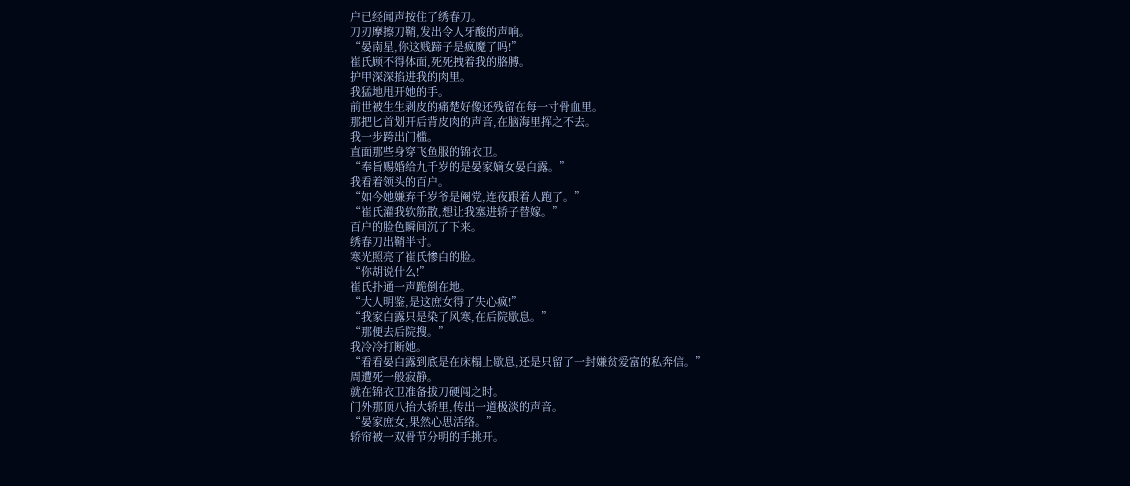户已经闻声按住了绣春刀。
刀刃摩擦刀鞘,发出令人牙酸的声响。
“晏南星,你这贱蹄子是疯魔了吗!”
崔氏顾不得体面,死死拽着我的胳膊。
护甲深深掐进我的肉里。
我猛地甩开她的手。
前世被生生剥皮的痛楚好像还残留在每一寸骨血里。
那把匕首划开后背皮肉的声音,在脑海里挥之不去。
我一步跨出门槛。
直面那些身穿飞鱼服的锦衣卫。
“奉旨赐婚给九千岁的是晏家嫡女晏白露。”
我看着领头的百户。
“如今她嫌弃千岁爷是阉党,连夜跟着人跑了。”
“崔氏灌我软筋散,想让我塞进轿子替嫁。”
百户的脸色瞬间沉了下来。
绣春刀出鞘半寸。
寒光照亮了崔氏惨白的脸。
“你胡说什么!”
崔氏扑通一声跪倒在地。
“大人明鉴,是这庶女得了失心疯!”
“我家白露只是染了风寒,在后院歇息。”
“那便去后院搜。”
我冷冷打断她。
“看看晏白露到底是在床榻上歇息,还是只留了一封嫌贫爱富的私奔信。”
周遭死一般寂静。
就在锦衣卫准备拔刀硬闯之时。
门外那顶八抬大轿里,传出一道极淡的声音。
“晏家庶女,果然心思活络。”
轿帘被一双骨节分明的手挑开。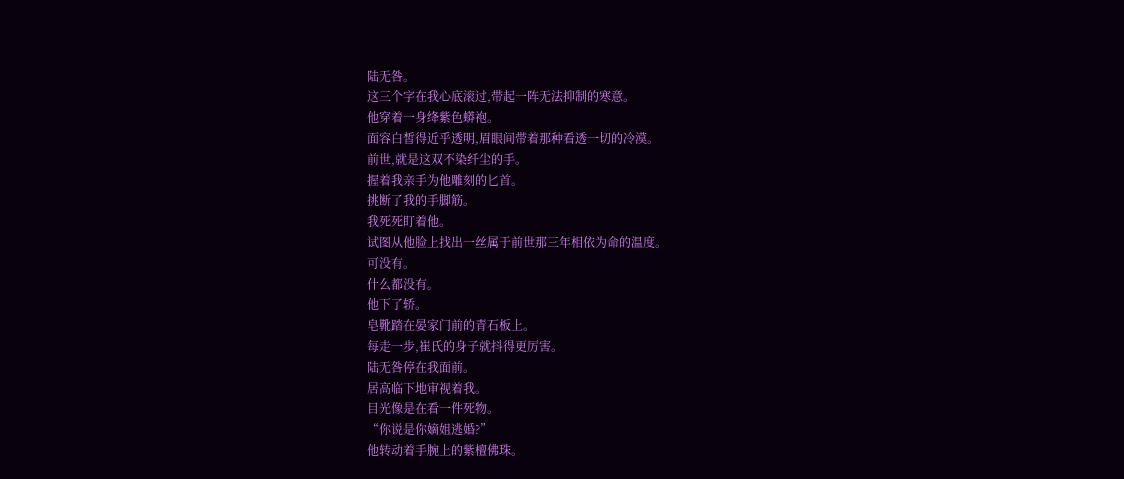陆无咎。
这三个字在我心底滚过,带起一阵无法抑制的寒意。
他穿着一身绛紫色蟒袍。
面容白皙得近乎透明,眉眼间带着那种看透一切的冷漠。
前世,就是这双不染纤尘的手。
握着我亲手为他雕刻的匕首。
挑断了我的手脚筋。
我死死盯着他。
试图从他脸上找出一丝属于前世那三年相依为命的温度。
可没有。
什么都没有。
他下了轿。
皂靴踏在晏家门前的青石板上。
每走一步,崔氏的身子就抖得更厉害。
陆无咎停在我面前。
居高临下地审视着我。
目光像是在看一件死物。
“你说是你嫡姐逃婚?”
他转动着手腕上的紫檀佛珠。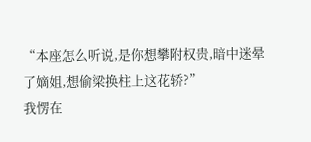“本座怎么听说,是你想攀附权贵,暗中迷晕了嫡姐,想偷梁换柱上这花轿?”
我愣在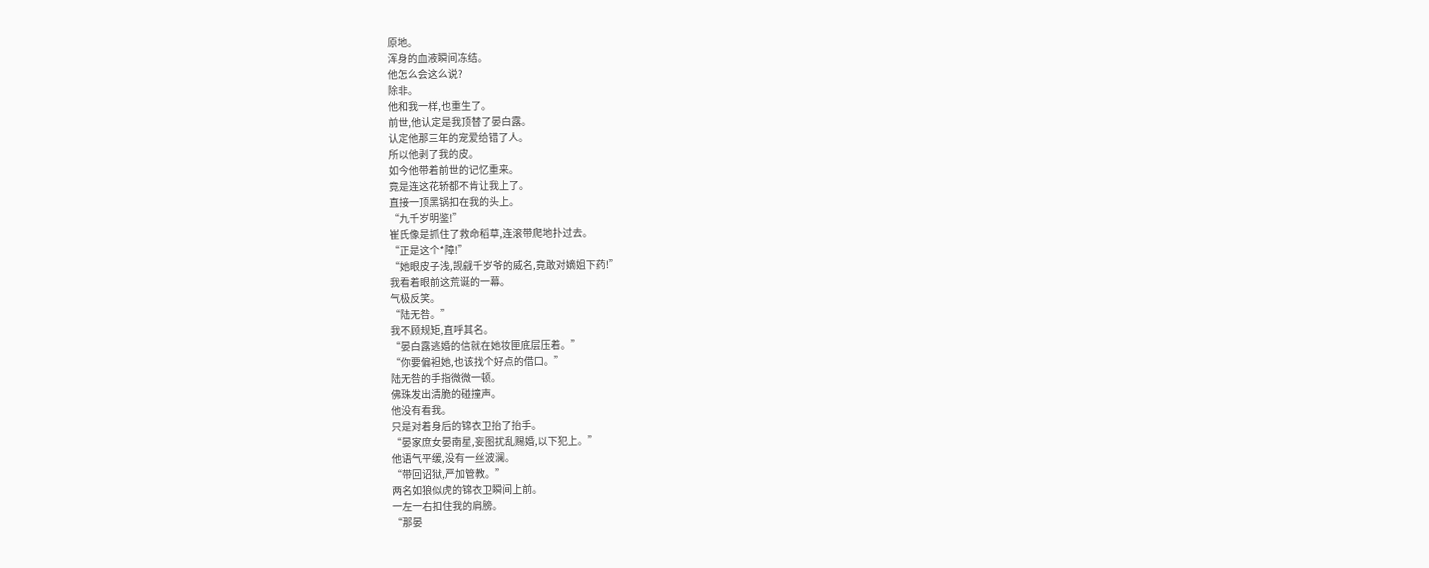原地。
浑身的血液瞬间冻结。
他怎么会这么说?
除非。
他和我一样,也重生了。
前世,他认定是我顶替了晏白露。
认定他那三年的宠爱给错了人。
所以他剥了我的皮。
如今他带着前世的记忆重来。
竟是连这花轿都不肯让我上了。
直接一顶黑锅扣在我的头上。
“九千岁明鉴!”
崔氏像是抓住了救命稻草,连滚带爬地扑过去。
“正是这个*障!”
“她眼皮子浅,觊觎千岁爷的威名,竟敢对嫡姐下药!”
我看着眼前这荒诞的一幕。
气极反笑。
“陆无咎。”
我不顾规矩,直呼其名。
“晏白露逃婚的信就在她妆匣底层压着。”
“你要偏袒她,也该找个好点的借口。”
陆无咎的手指微微一顿。
佛珠发出清脆的碰撞声。
他没有看我。
只是对着身后的锦衣卫抬了抬手。
“晏家庶女晏南星,妄图扰乱赐婚,以下犯上。”
他语气平缓,没有一丝波澜。
“带回诏狱,严加管教。”
两名如狼似虎的锦衣卫瞬间上前。
一左一右扣住我的肩膀。
“那晏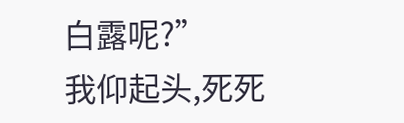白露呢?”
我仰起头,死死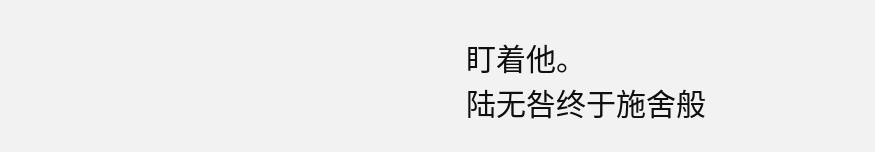盯着他。
陆无咎终于施舍般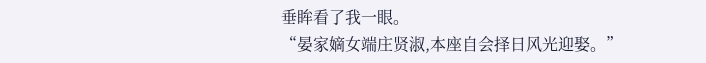垂眸看了我一眼。
“晏家嫡女端庄贤淑,本座自会择日风光迎娶。”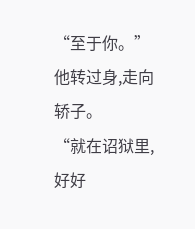“至于你。”
他转过身,走向轿子。
“就在诏狱里,好好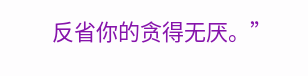反省你的贪得无厌。”